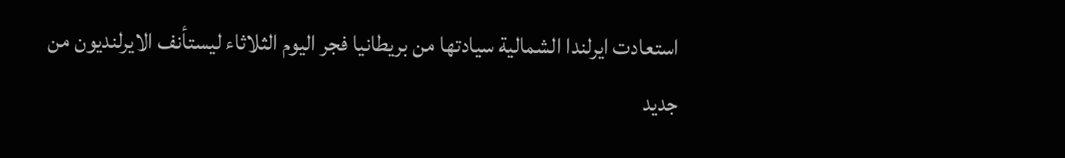استعادت ايرلندا الشمالية سيادتها من بريطانيا فجر اليوم الثلاثاء ليستأنف الايرلنديون من جديد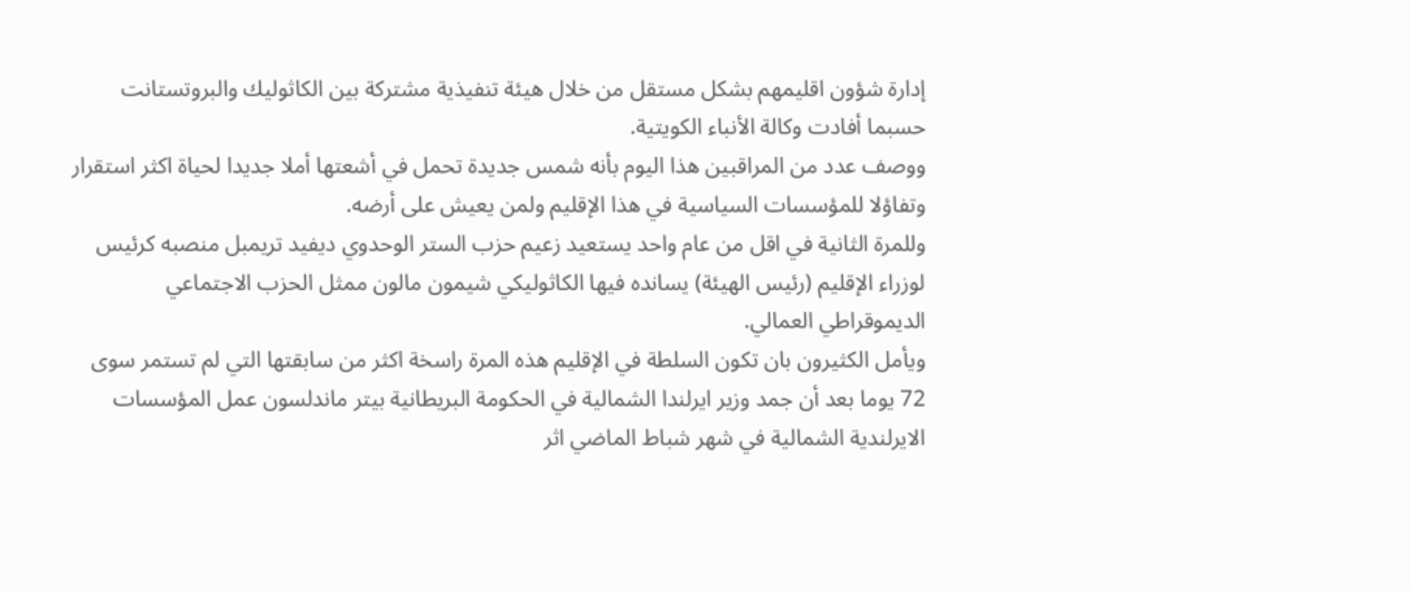إدارة شؤون اقليمهم بشكل مستقل من خلال هيئة تنفيذية مشتركة بين الكاثوليك والبروتستانت حسبما أفادت وكالة الأنباء الكويتية.
ووصف عدد من المراقبين هذا اليوم بأنه شمس جديدة تحمل في أشعتها أملا جديدا لحياة اكثر استقرار وتفاؤلا للمؤسسات السياسية في هذا الإقليم ولمن يعيش على أرضه.
وللمرة الثانية في اقل من عام واحد يستعيد زعيم حزب الستر الوحدوي ديفيد تريمبل منصبه كرئيس لوزراء الإقليم (رئيس الهيئة) يسانده فيها الكاثوليكي شيمون مالون ممثل الحزب الاجتماعي الديموقراطي العمالي.
ويأمل الكثيرون بان تكون السلطة في الإقليم هذه المرة راسخة اكثر من سابقتها التي لم تستمر سوى 72 يوما بعد أن جمد وزير ايرلندا الشمالية في الحكومة البريطانية بيتر ماندلسون عمل المؤسسات الايرلندية الشمالية في شهر شباط الماضي اثر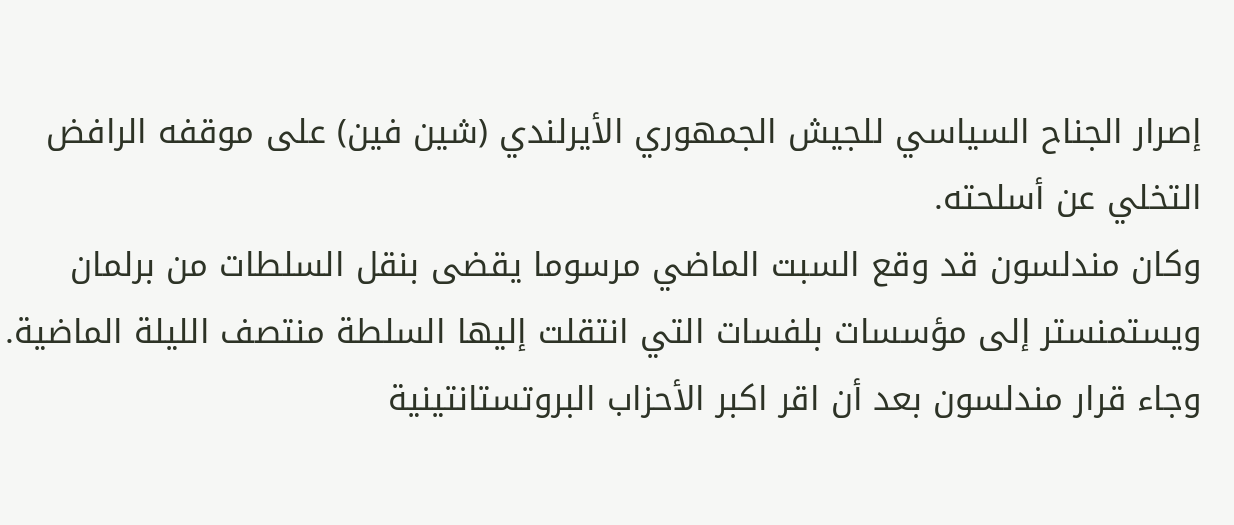إصرار الجناح السياسي للجيش الجمهوري الأيرلندي (شين فين) على موقفه الرافض التخلي عن أسلحته.
وكان مندلسون قد وقع السبت الماضي مرسوما يقضى بنقل السلطات من برلمان ويستمنستر إلى مؤسسات بلفسات التي انتقلت إليها السلطة منتصف الليلة الماضية.
وجاء قرار مندلسون بعد أن اقر اكبر الأحزاب البروتستانتينية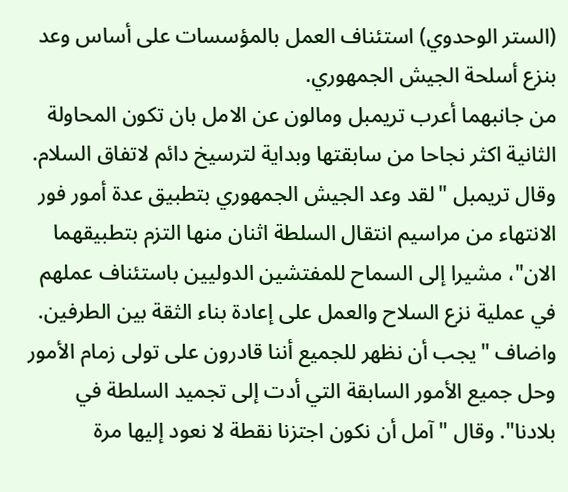(الستر الوحدوي) استئناف العمل بالمؤسسات على أساس وعد بنزع أسلحة الجيش الجمهوري.
من جانبهما أعرب تريمبل ومالون عن الامل بان تكون المحاولة الثانية اكثر نجاحا من سابقتها وبداية لترسيخ دائم لاتفاق السلام. وقال تريمبل "لقد وعد الجيش الجمهوري بتطبيق عدة أمور فور الانتهاء من مراسيم انتقال السلطة اثنان منها التزم بتطبيقهما الان"، مشيرا إلى السماح للمفتشين الدوليين باستئناف عملهم في عملية نزع السلاح والعمل على إعادة بناء الثقة بين الطرفين.
واضاف "يجب أن نظهر للجميع أننا قادرون على تولى زمام الأمور وحل جميع الأمور السابقة التي أدت إلى تجميد السلطة في بلادنا". وقال "آمل أن نكون اجتزنا نقطة لا نعود إليها مرة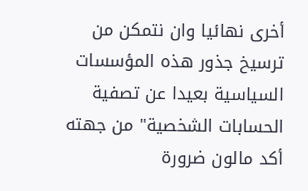أخرى نهائيا وان نتمكن من ترسيخ جذور هذه المؤسسات السياسية بعيدا عن تصفية الحسابات الشخصية" من جهته أكد مالون ضرورة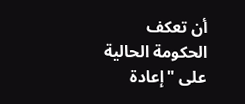أن تعكف الحكومة الحالية على "إعادة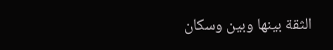الثقة بينها وبين وسكان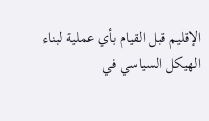الإقليم قبل القيام بأي عملية لبناء الهيكل السياسي في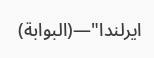ايرلندا"—(البوابة)